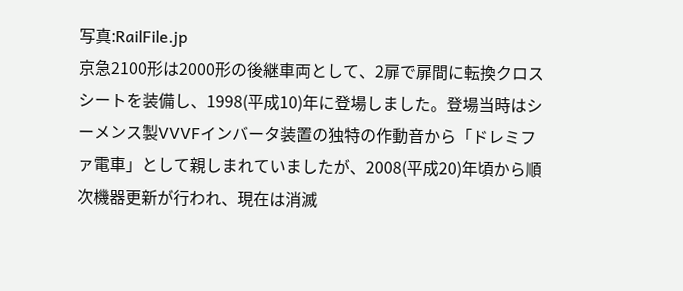写真:RailFile.jp
京急2100形は2000形の後継車両として、2扉で扉間に転換クロスシートを装備し、1998(平成10)年に登場しました。登場当時はシーメンス製VVVFインバータ装置の独特の作動音から「ドレミファ電車」として親しまれていましたが、2008(平成20)年頃から順次機器更新が行われ、現在は消滅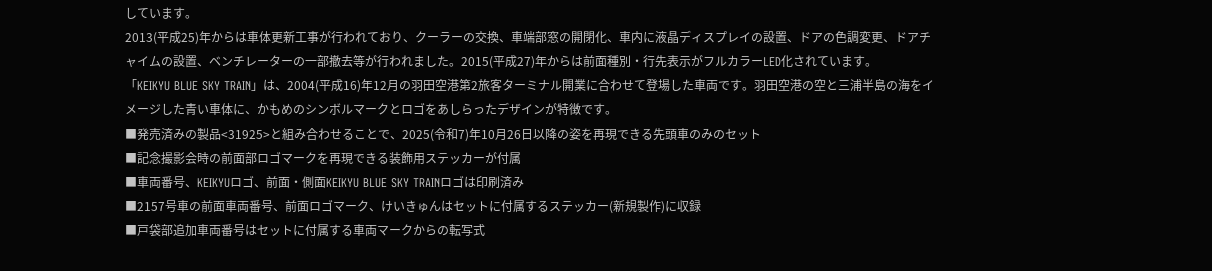しています。
2013(平成25)年からは車体更新工事が行われており、クーラーの交換、車端部窓の開閉化、車内に液晶ディスプレイの設置、ドアの色調変更、ドアチャイムの設置、ベンチレーターの一部撤去等が行われました。2015(平成27)年からは前面種別・行先表示がフルカラーLED化されています。
「KEIKYU BLUE SKY TRAIN」は、2004(平成16)年12月の羽田空港第2旅客ターミナル開業に合わせて登場した車両です。羽田空港の空と三浦半島の海をイメージした青い車体に、かもめのシンボルマークとロゴをあしらったデザインが特徴です。
■発売済みの製品<31925>と組み合わせることで、2025(令和7)年10月26日以降の姿を再現できる先頭車のみのセット
■記念撮影会時の前面部ロゴマークを再現できる装飾用ステッカーが付属
■車両番号、KEIKYUロゴ、前面・側面KEIKYU BLUE SKY TRAINロゴは印刷済み
■2157号車の前面車両番号、前面ロゴマーク、けいきゅんはセットに付属するステッカー(新規製作)に収録
■戸袋部追加車両番号はセットに付属する車両マークからの転写式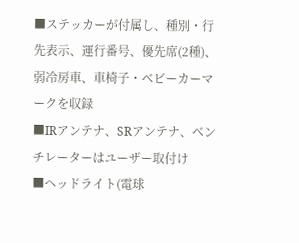■ステッカーが付属し、種別・行先表示、運行番号、優先席(2種)、弱冷房車、車椅子・ベビーカーマークを収録
■IRアンテナ、SRアンテナ、ベンチレーターはユーザー取付け
■ヘッドライト(電球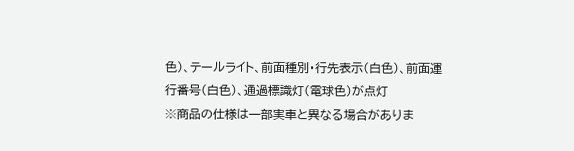色)、テールライト、前面種別・行先表示(白色)、前面運行番号(白色)、通過標識灯(電球色)が点灯
※商品の仕様は一部実車と異なる場合がありま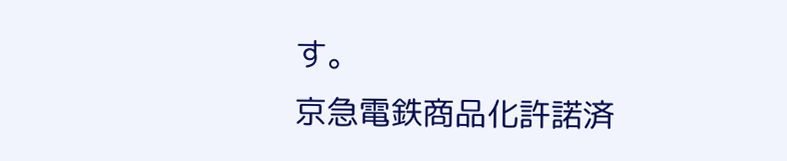す。
京急電鉄商品化許諾済